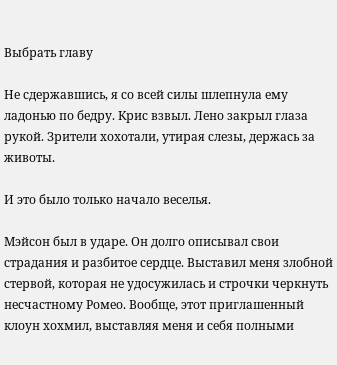Выбрать главу

Не сдержавшись, я со всей силы шлепнула ему ладонью по бедру. Крис взвыл. Лено закрыл глаза рукой. Зрители хохотали, утирая слезы, держась за животы.

И это было только начало веселья.

Мэйсон был в ударе. Он долго описывал свои страдания и разбитое сердце. Выставил меня злобной стервой, которая не удосужилась и строчки черкнуть несчастному Ромео. Вообще, этот приглашенный клоун хохмил, выставляя меня и себя полными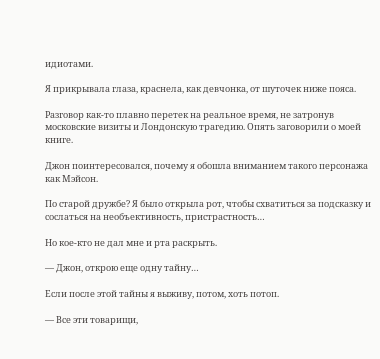идиотами.

Я прикрывала глаза, краснела, как девчонка, от шуточек ниже пояса.

Разговор как-то плавно перетек на реальное время, не затронув московские визиты и Лондонскую трагедию. Опять заговорили о моей книге.

Джон поинтересовался, почему я обошла вниманием такого персонажа как Мэйсон.

По старой дружбе? Я было открыла рот, чтобы схватиться за подсказку и сослаться на необъективность, пристрастность…

Но кое-кто не дал мне и рта раскрыть.

— Джон, открою еще одну тайну…

Если после этой тайны я выживу, потом, хоть потоп.

— Все эти товарищи,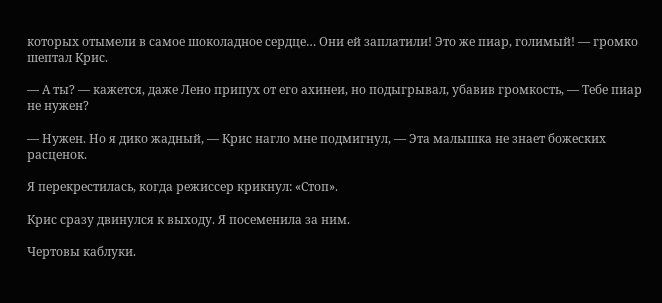которых отымели в самое шоколадное сердце… Они ей заплатили! Это же пиар, голимый! — громко шептал Крис.

— А ты? — кажется, даже Лено припух от его ахинеи, но подыгрывал, убавив громкость, — Тебе пиар не нужен?

— Нужен. Но я дико жадный, — Крис нагло мне подмигнул, — Эта малышка не знает божеских расценок.

Я перекрестилась, когда режиссер крикнул: «Стоп».

Крис сразу двинулся к выходу. Я посеменила за ним.

Чертовы каблуки.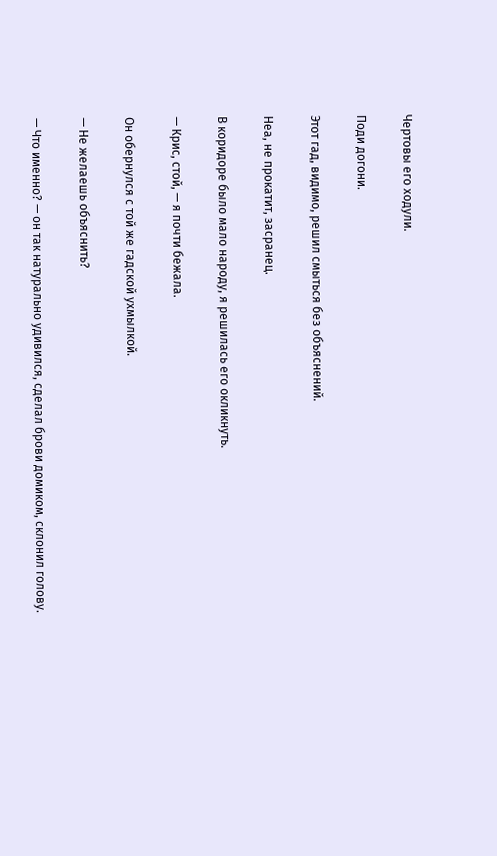Чертовы его ходули.

Поди догони.

Этот гад, видимо, решил смыться без объяснений.

Неа, не прокатит, засранец.

В коридоре было мало народу, я решилась его окликнуть.

— Крис, стой, — я почти бежала.

Он обернулся с той же гадской ухмылкой.

— Не желаешь объяснить?

— Что именно? — он так натурально удивился, сделал брови домиком, склонил голову.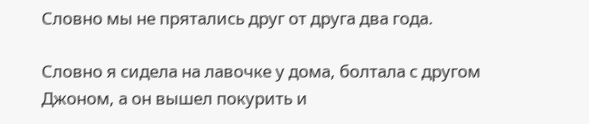Словно мы не прятались друг от друга два года.

Словно я сидела на лавочке у дома, болтала с другом Джоном, а он вышел покурить и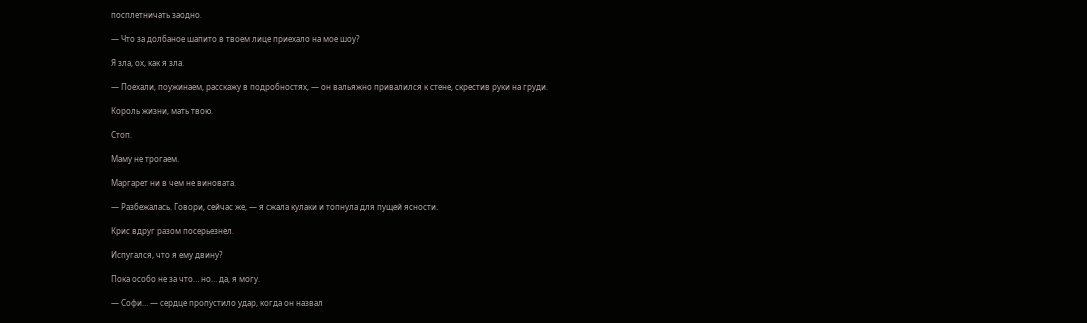посплетничать заодно.

— Что за долбаное шапито в твоем лице приехало на мое шоу?

Я зла, ох, как я зла.

— Поехали, поужинаем, расскажу в подробностях, — он вальяжно привалился к стене, скрестив руки на груди.

Король жизни, мать твою.

Стоп.

Маму не трогаем.

Маргарет ни в чем не виновата.

— Разбежалась. Говори, сейчас же, — я сжала кулаки и топнула для пущей ясности.

Крис вдруг разом посерьезнел.

Испугался, что я ему двину?

Пока особо не за что… но… да, я могу.

— Софи… — сердце пропустило удар, когда он назвал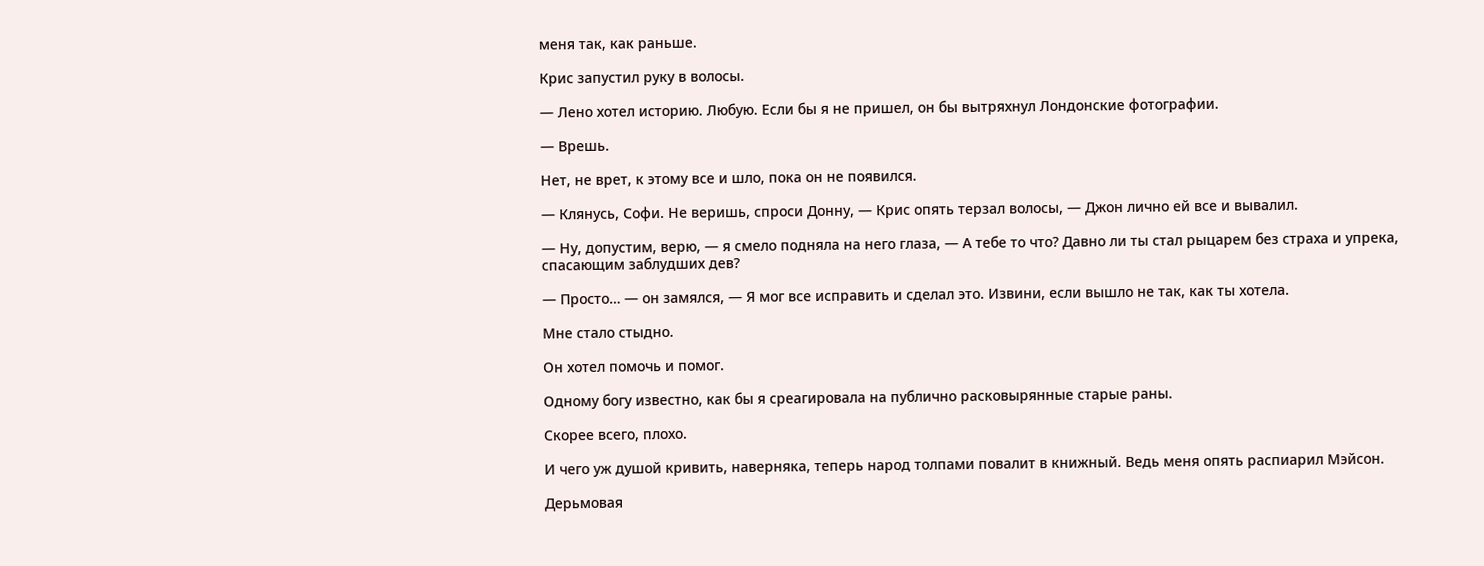меня так, как раньше.

Крис запустил руку в волосы.

— Лено хотел историю. Любую. Если бы я не пришел, он бы вытряхнул Лондонские фотографии.

— Врешь.

Нет, не врет, к этому все и шло, пока он не появился.

— Клянусь, Софи. Не веришь, спроси Донну, — Крис опять терзал волосы, — Джон лично ей все и вывалил.

— Ну, допустим, верю, — я смело подняла на него глаза, — А тебе то что? Давно ли ты стал рыцарем без страха и упрека, спасающим заблудших дев?

— Просто… — он замялся, — Я мог все исправить и сделал это. Извини, если вышло не так, как ты хотела.

Мне стало стыдно.

Он хотел помочь и помог.

Одному богу известно, как бы я среагировала на публично расковырянные старые раны.

Скорее всего, плохо.

И чего уж душой кривить, наверняка, теперь народ толпами повалит в книжный. Ведь меня опять распиарил Мэйсон.

Дерьмовая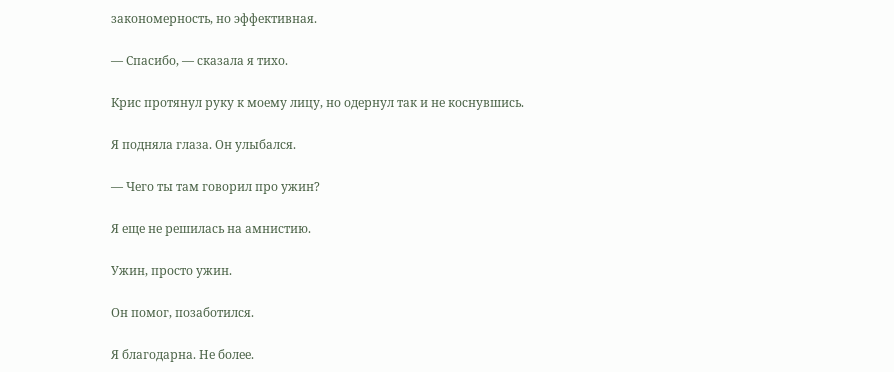закономерность, но эффективная.

— Спасибо, — сказала я тихо.

Крис протянул руку к моему лицу, но одернул так и не коснувшись.

Я подняла глаза. Он улыбался.

— Чего ты там говорил про ужин?

Я еще не решилась на амнистию.

Ужин, просто ужин.

Он помог, позаботился.

Я благодарна. Не более.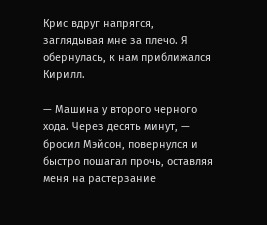Крис вдруг напрягся, заглядывая мне за плечо. Я обернулась, к нам приближался Кирилл.

— Машина у второго черного хода. Через десять минут, — бросил Мэйсон, повернулся и быстро пошагал прочь, оставляя меня на растерзание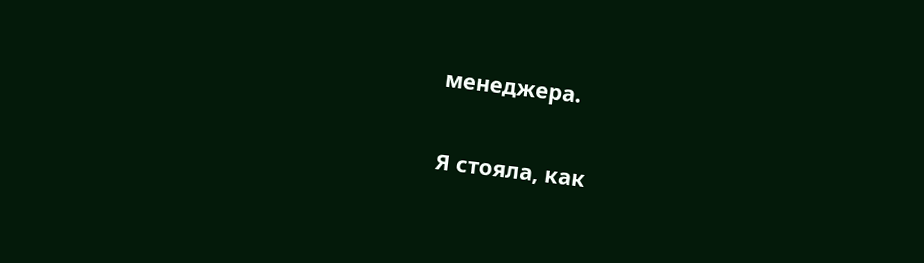менеджера.

Я стояла, как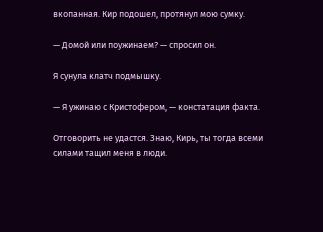вкопанная. Кир подошел, протянул мою сумку.

— Домой или поужинаем? — спросил он.

Я сунула клатч подмышку.

— Я ужинаю с Кристофером, — констатация факта.

Отговорить не удастся. Знаю, Кирь, ты тогда всеми силами тащил меня в люди.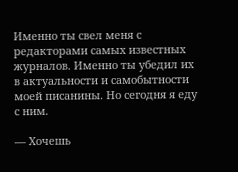Именно ты свел меня с редакторами самых известных журналов. Именно ты убедил их в актуальности и самобытности моей писанины. Но сегодня я еду с ним.

— Хочешь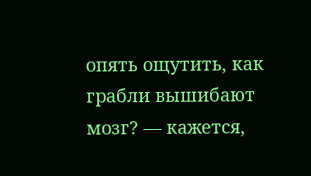опять ощутить, как грабли вышибают мозг? — кажется,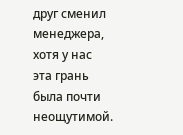друг сменил менеджера, хотя у нас эта грань была почти неощутимой.